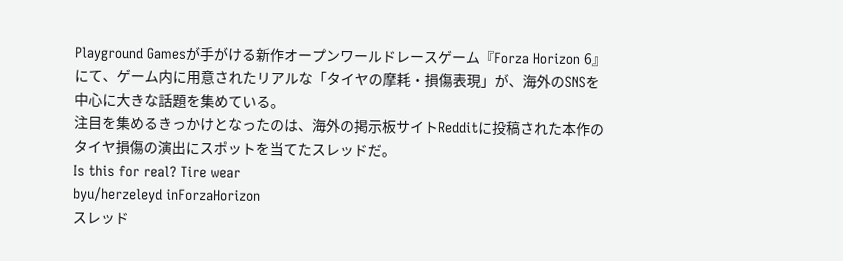Playground Gamesが手がける新作オープンワールドレースゲーム『Forza Horizon 6』にて、ゲーム内に用意されたリアルな「タイヤの摩耗・損傷表現」が、海外のSNSを中心に大きな話題を集めている。
注目を集めるきっかけとなったのは、海外の掲示板サイトRedditに投稿された本作のタイヤ損傷の演出にスポットを当てたスレッドだ。
Is this for real? Tire wear
byu/herzeleyd inForzaHorizon
スレッド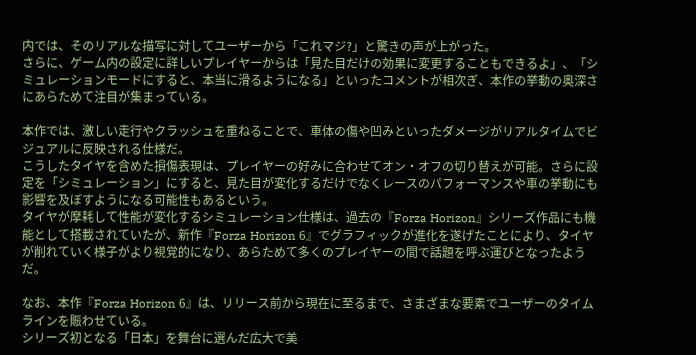内では、そのリアルな描写に対してユーザーから「これマジ?」と驚きの声が上がった。
さらに、ゲーム内の設定に詳しいプレイヤーからは「見た目だけの効果に変更することもできるよ」、「シミュレーションモードにすると、本当に滑るようになる」といったコメントが相次ぎ、本作の挙動の奥深さにあらためて注目が集まっている。

本作では、激しい走行やクラッシュを重ねることで、車体の傷や凹みといったダメージがリアルタイムでビジュアルに反映される仕様だ。
こうしたタイヤを含めた損傷表現は、プレイヤーの好みに合わせてオン・オフの切り替えが可能。さらに設定を「シミュレーション」にすると、見た目が変化するだけでなくレースのパフォーマンスや車の挙動にも影響を及ぼすようになる可能性もあるという。
タイヤが摩耗して性能が変化するシミュレーション仕様は、過去の『Forza Horizon』シリーズ作品にも機能として搭載されていたが、新作『Forza Horizon 6』でグラフィックが進化を遂げたことにより、タイヤが削れていく様子がより視覚的になり、あらためて多くのプレイヤーの間で話題を呼ぶ運びとなったようだ。

なお、本作『Forza Horizon 6』は、リリース前から現在に至るまで、さまざまな要素でユーザーのタイムラインを賑わせている。
シリーズ初となる「日本」を舞台に選んだ広大で美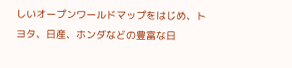しいオープンワールドマップをはじめ、トヨタ、日産、ホンダなどの豊富な日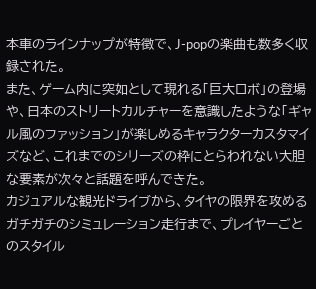本車のラインナップが特徴で、J-popの楽曲も数多く収録された。
また、ゲーム内に突如として現れる「巨大ロボ」の登場や、日本のストリートカルチャーを意識したような「ギャル風のファッション」が楽しめるキャラクターカスタマイズなど、これまでのシリーズの枠にとらわれない大胆な要素が次々と話題を呼んできた。
カジュアルな観光ドライブから、タイヤの限界を攻めるガチガチのシミュレーション走行まで、プレイヤーごとのスタイル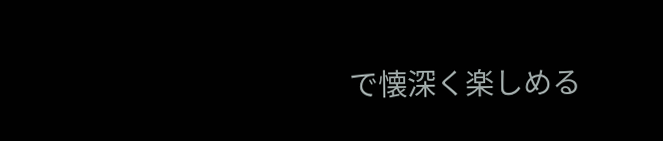で懐深く楽しめる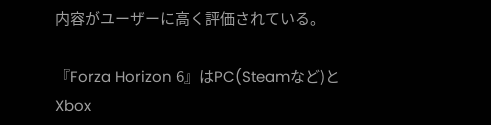内容がユーザーに高く評価されている。

『Forza Horizon 6』はPC(Steamなど)とXbox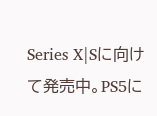Series X|Sに向けて発売中。PS5に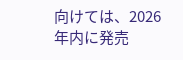向けては、2026年内に発売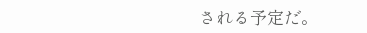される予定だ。